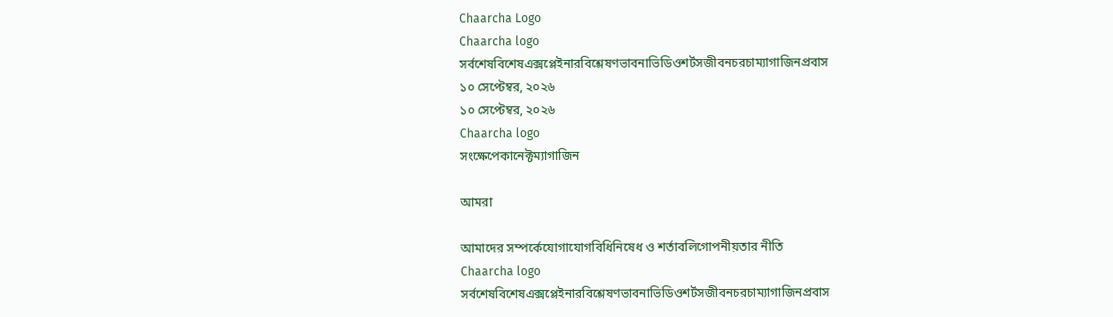Chaarcha Logo
Chaarcha logo
সর্বশেষবিশেষএক্সপ্লেইনারবিশ্লেষণভাবনাভিডিওশর্টসজীবনচরচাম্যাগাজিনপ্রবাস
১০ সেপ্টেম্বর, ২০২৬
১০ সেপ্টেম্বর, ২০২৬
Chaarcha logo
সংক্ষেপেকানেক্টম্যাগাজিন

আমরা

আমাদের সম্পর্কেযোগাযোগবিধিনিষেধ ও শর্তাবলিগোপনীয়তার নীতি
Chaarcha logo
সর্বশেষবিশেষএক্সপ্লেইনারবিশ্লেষণভাবনাভিডিওশর্টসজীবনচরচাম্যাগাজিনপ্রবাস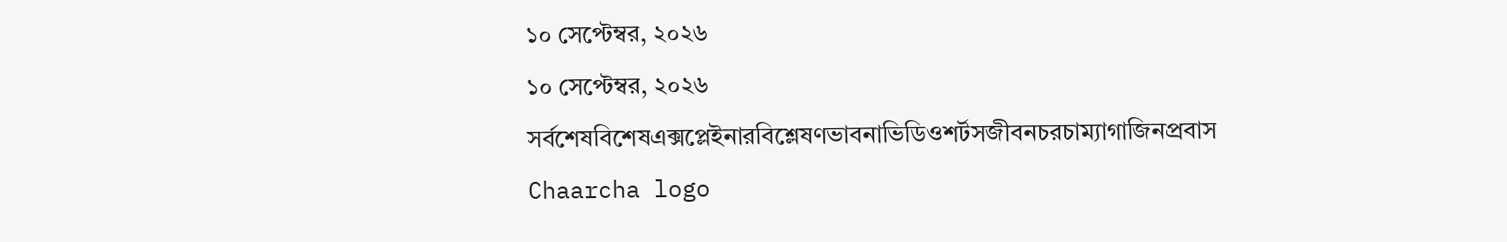১০ সেপ্টেম্বর, ২০২৬
১০ সেপ্টেম্বর, ২০২৬
সর্বশেষবিশেষএক্সপ্লেইনারবিশ্লেষণভাবনাভিডিওশর্টসজীবনচরচাম্যাগাজিনপ্রবাস
Chaarcha logo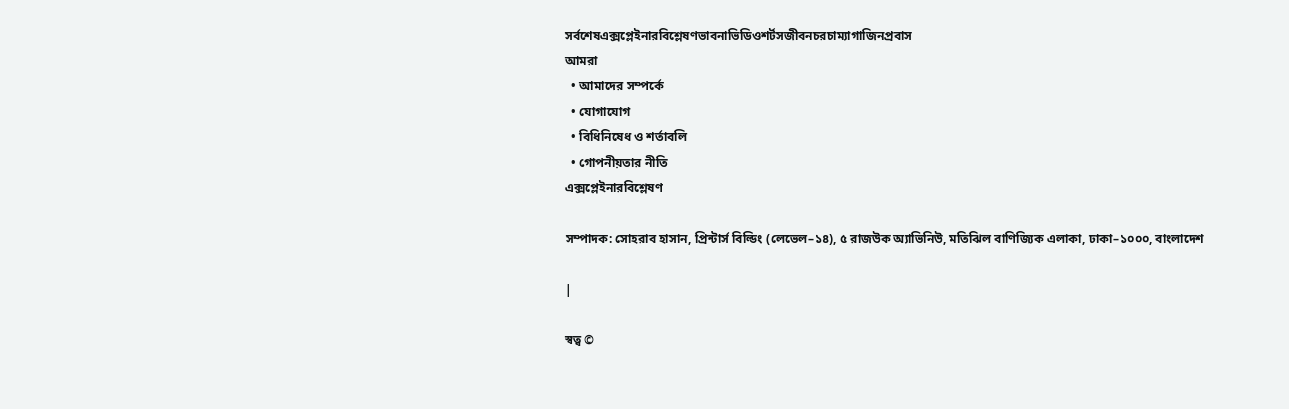সর্বশেষএক্সপ্লেইনারবিশ্লেষণভাবনাভিডিওশর্টসজীবনচরচাম্যাগাজিনপ্রবাস
আমরা
  • আমাদের সম্পর্কে
  • যোগাযোগ
  • বিধিনিষেধ ও শর্তাবলি
  • গোপনীয়তার নীতি
এক্সপ্লেইনারবিশ্লেষণ

সম্পাদক: সোহরাব হাসান, প্রিন্টার্স বিল্ডিং (লেভেল–১৪), ৫ রাজউক অ্যাভিনিউ, মতিঝিল বাণিজ্যিক এলাকা, ঢাকা–১০০০, বাংলাদেশ

|

স্বত্ব ©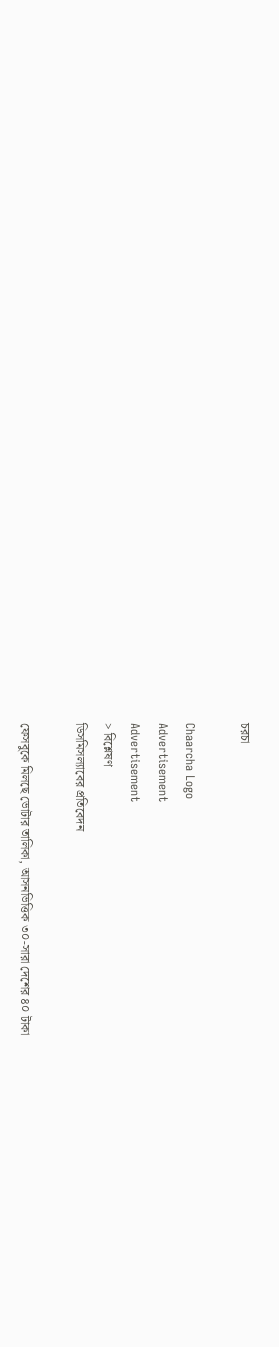চরচা

Chaarcha Logo
Advertisement
Advertisement
> বিশ্লেষণ
ডিসমিসল্যাবের প্রতিবেদন

ফেসবুকে মিলছে ভোটার তালিকা, আসনভিত্তিক ৩০-সারা দেশের ৪০ টাকা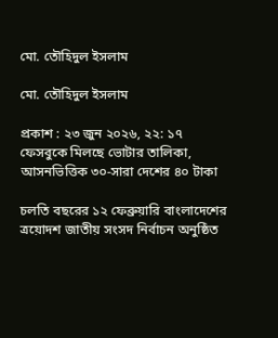মো. তৌহিদুল ইসলাম

মো. তৌহিদুল ইসলাম

প্রকাশ : ২৩ জুন ২০২৬, ২২: ১৭
ফেসবুকে মিলছে ভোটার তালিকা, আসনভিত্তিক ৩০-সারা দেশের ৪০ টাকা

চলতি বছরের ১২ ফেব্রুয়ারি বাংলাদেশের ত্রয়োদশ জাতীয় সংসদ নির্বাচন অনুষ্ঠিত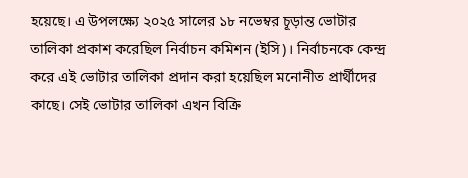হয়েছে। এ উপলক্ষ্যে ২০২৫ সালের ১৮ নভেম্বর চূড়ান্ত ভোটার তালিকা প্রকাশ করেছিল নির্বাচন কমিশন (ইসি)। নির্বাচনকে কেন্দ্র করে এই ভোটার তালিকা প্রদান করা হয়েছিল মনোনীত প্রার্থীদের কাছে। সেই ভোটার তালিকা এখন বিক্রি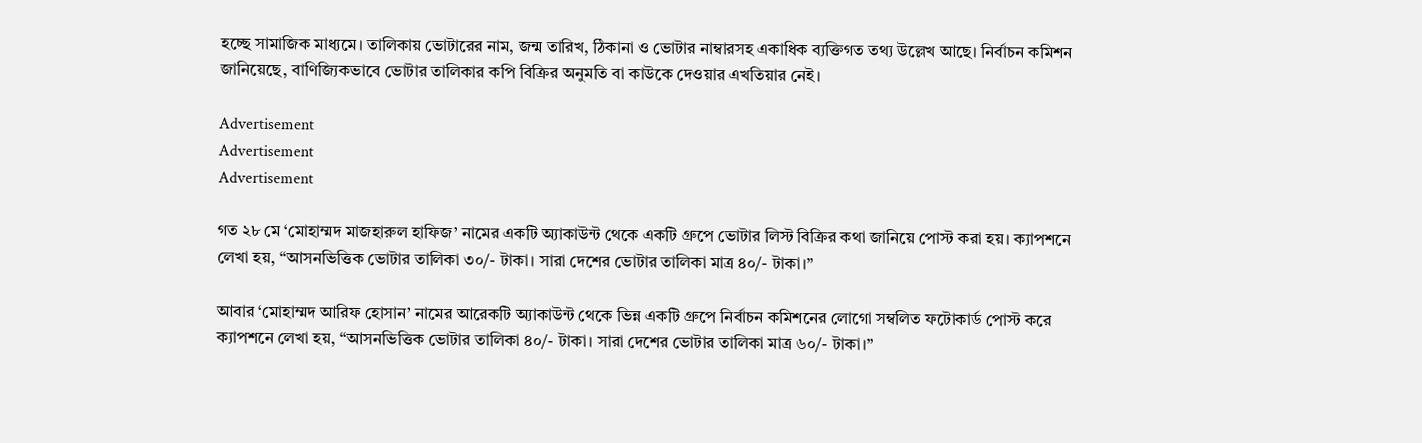হচ্ছে সামাজিক মাধ্যমে। তালিকায় ভোটারের নাম, জন্ম তারিখ, ঠিকানা ও ভোটার নাম্বারসহ একাধিক ব্যক্তিগত তথ্য উল্লেখ আছে। নির্বাচন কমিশন জানিয়েছে, বাণিজ্যিকভাবে ভোটার তালিকার কপি বিক্রির অনুমতি বা কাউকে দেওয়ার এখতিয়ার নেই।

Advertisement
Advertisement
Advertisement

গত ২৮ মে ‘মোহাম্মদ মাজহারুল হাফিজ’ নামের একটি অ্যাকাউন্ট থেকে একটি গ্রুপে ভোটার লিস্ট বিক্রির কথা জানিয়ে পোস্ট করা হয়। ক্যাপশনে লেখা হয়, “আসনভিত্তিক ভোটার তালিকা ৩০/- টাকা। সারা দেশের ভোটার তালিকা মাত্র ৪০/- টাকা।”

আবার ‘মোহাম্মদ আরিফ হোসান’ নামের আরেকটি অ্যাকাউন্ট থেকে ভিন্ন একটি গ্রুপে নির্বাচন কমিশনের লোগো সম্বলিত ফটোকার্ড পোস্ট করে ক্যাপশনে লেখা হয়, “আসনভিত্তিক ভোটার তালিকা ৪০/- টাকা। সারা দেশের ভোটার তালিকা মাত্র ৬০/- টাকা।”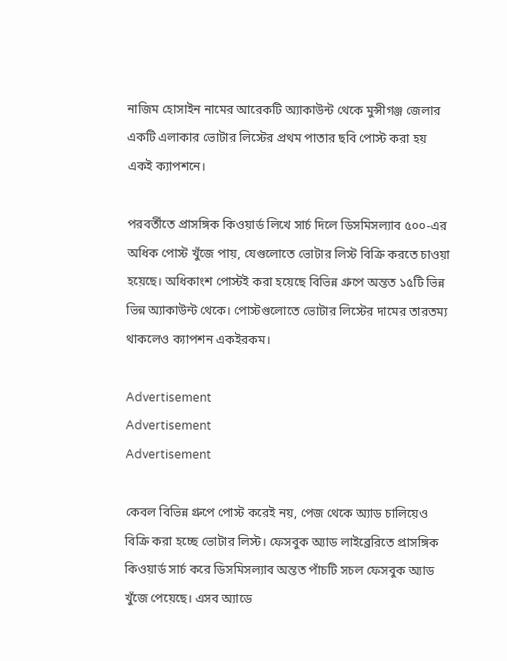নাজিম হোসাইন নামের আরেকটি অ্যাকাউন্ট থেকে মুন্সীগঞ্জ জেলার একটি এলাকার ভোটার লিস্টের প্রথম পাতার ছবি পোস্ট করা হয় একই ক্যাপশনে।

পরবর্তীতে প্রাসঙ্গিক কিওয়ার্ড লিখে সার্চ দিলে ডিসমিসল্যাব ৫০০-এর অধিক পোস্ট খুঁজে পায়, যেগুলোতে ভোটার লিস্ট বিক্রি করতে চাওয়া হয়েছে। অধিকাংশ পোস্টই করা হয়েছে বিভিন্ন গ্রুপে অন্তত ১৫টি ভিন্ন ভিন্ন অ্যাকাউন্ট থেকে। পোস্টগুলোতে ভোটার লিস্টের দামের তারতম্য থাকলেও ক্যাপশন একইরকম।

Advertisement
Advertisement
Advertisement

কেবল বিভিন্ন গ্রুপে পোস্ট করেই নয়, পেজ থেকে অ্যাড চালিয়েও বিক্রি করা হচ্ছে ভোটার লিস্ট। ফেসবুক অ্যাড লাইব্রেরিতে প্রাসঙ্গিক কিওয়ার্ড সার্চ করে ডিসমিসল্যাব অন্তত পাঁচটি সচল ফেসবুক অ্যাড খুঁজে পেয়েছে। এসব অ্যাডে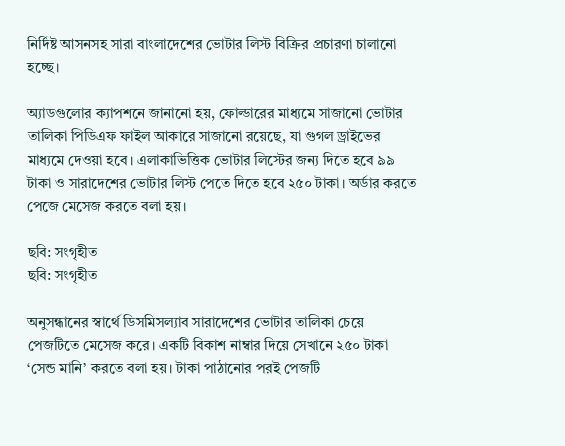নির্দিষ্ট আসনসহ সারা বাংলাদেশের ভোটার লিস্ট বিক্রির প্রচারণা চালানো হচ্ছে।

অ্যাডগুলোর ক্যাপশনে জানানো হয়, ফোল্ডারের মাধ্যমে সাজানো ভোটার তালিকা পিডিএফ ফাইল আকারে সাজানো রয়েছে, যা গুগল ড্রাইভের মাধ্যমে দেওয়া হবে। এলাকাভিত্তিক ভোটার লিস্টের জন্য দিতে হবে ৯৯ টাকা ও সারাদেশের ভোটার লিস্ট পেতে দিতে হবে ২৫০ টাকা। অর্ডার করতে পেজে মেসেজ করতে বলা হয়।

ছবি: সংগৃহীত
ছবি: সংগৃহীত

অনুসন্ধানের স্বার্থে ডিসমিসল্যাব সারাদেশের ভোটার তালিকা চেয়ে পেজটিতে মেসেজ করে। একটি বিকাশ নাম্বার দিয়ে সেখানে ২৫০ টাকা ‘সেন্ড মানি’ করতে বলা হয়। টাকা পাঠানোর পরই পেজটি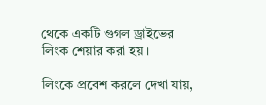থেকে একটি গুগল ড্রাইভের লিংক শেয়ার করা হয়।

লিংকে প্রবেশ করলে দেখা যায়,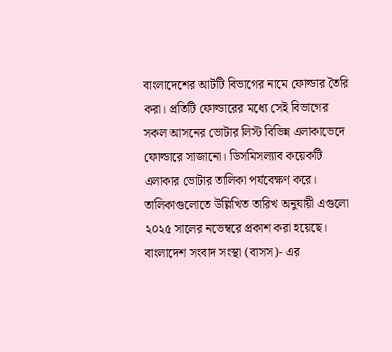বাংলাদেশের আটটি বিভাগের নামে ফোল্ডার তৈরি করা। প্রতিটি ফোল্ডারের মধ্যে সেই বিভাগের সকল আসনের ভোটার লিস্ট বিভিন্ন এলাকাভেদে ফোল্ডারে সাজানো। ডিসমিসল্যাব কয়েকটি এলাকার ভোটার তালিকা পর্যবেক্ষণ করে। তালিকাগুলোতে উল্লিখিত তারিখ অনুযায়ী এগুলো ২০২৫ সালের নভেম্বরে প্রকাশ করা হয়েছে। বাংলাদেশ সংবাদ সংস্থা (বাসস)- এর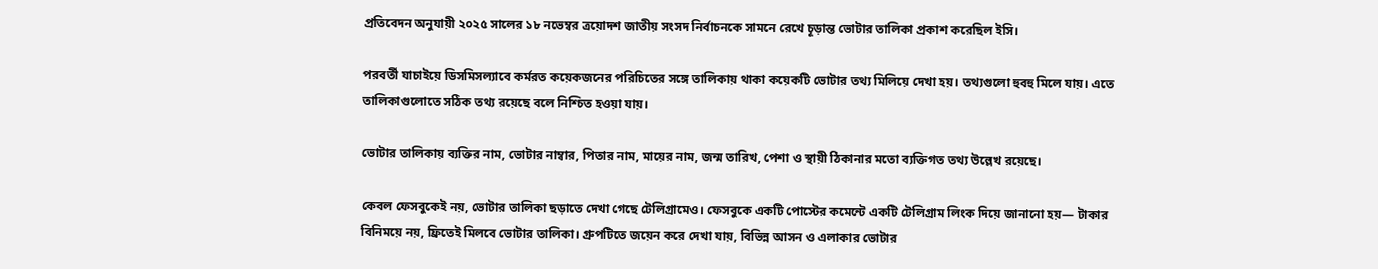প্রতিবেদন অনুযায়ী ২০২৫ সালের ১৮ নভেম্বর ত্রয়োদশ জাতীয় সংসদ নির্বাচনকে সামনে রেখে চূড়ান্ত ভোটার তালিকা প্রকাশ করেছিল ইসি।

পরবর্তী যাচাইয়ে ডিসমিসল্যাবে কর্মরত কয়েকজনের পরিচিতের সঙ্গে তালিকায় থাকা কয়েকটি ভোটার তথ্য মিলিয়ে দেখা হয়। তথ্যগুলো হুবহু মিলে যায়। এতে তালিকাগুলোতে সঠিক তথ্য রয়েছে বলে নিশ্চিত হওয়া যায়।

ভোটার তালিকায় ব্যক্তির নাম, ভোটার নাম্বার, পিতার নাম, মায়ের নাম, জন্ম তারিখ, পেশা ও স্থায়ী ঠিকানার মতো ব্যক্তিগত তথ্য উল্লেখ রয়েছে।

কেবল ফেসবুকেই নয়, ভোটার তালিকা ছড়াতে দেখা গেছে টেলিগ্রামেও। ফেসবুকে একটি পোস্টের কমেন্টে একটি টেলিগ্রাম লিংক দিয়ে জানানো হয়— টাকার বিনিময়ে নয়, ফ্রিতেই মিলবে ভোটার তালিকা। গ্রুপটিতে জয়েন করে দেখা যায়, বিভিন্ন আসন ও এলাকার ভোটার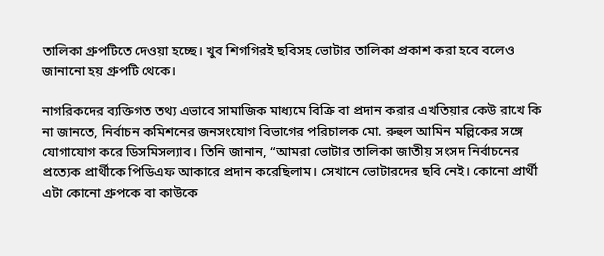তালিকা গ্রুপটিতে দেওয়া হচ্ছে। খুব শিগগিরই ছবিসহ ভোটার তালিকা প্রকাশ করা হবে বলেও জানানো হয় গ্রুপটি থেকে।

নাগরিকদের ব্যক্তিগত তথ্য এভাবে সামাজিক মাধ্যমে বিক্রি বা প্রদান করার এখতিয়ার কেউ রাখে কি না জানতে, নির্বাচন কমিশনের জনসংযোগ বিভাগের পরিচালক মো. রুহুল আমিন মল্লিকের সঙ্গে যোগাযোগ করে ডিসমিসল্যাব। তিনি জানান, “আমরা ভোটার তালিকা জাতীয় সংসদ নির্বাচনের প্রত্যেক প্রার্থীকে পিডিএফ আকারে প্রদান করেছিলাম। সেখানে ভোটারদের ছবি নেই। কোনো প্রার্থী এটা কোনো গ্রুপকে বা কাউকে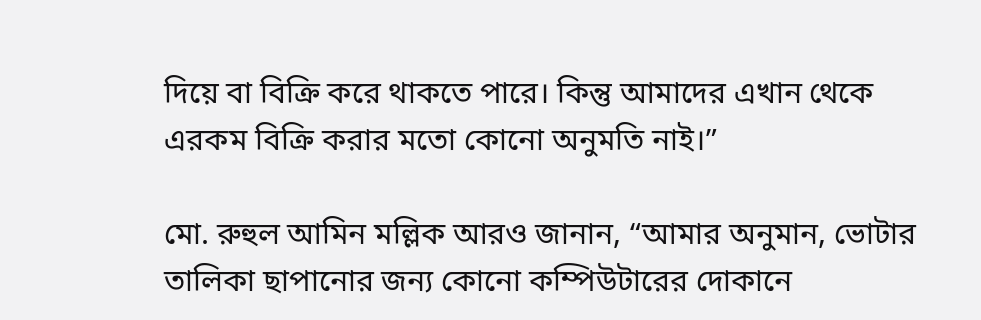দিয়ে বা বিক্রি করে থাকতে পারে। কিন্তু আমাদের এখান থেকে এরকম বিক্রি করার মতো কোনো অনুমতি নাই।”

মো. রুহুল আমিন মল্লিক আরও জানান, “আমার অনুমান, ভোটার তালিকা ছাপানোর জন্য কোনো কম্পিউটারের দোকানে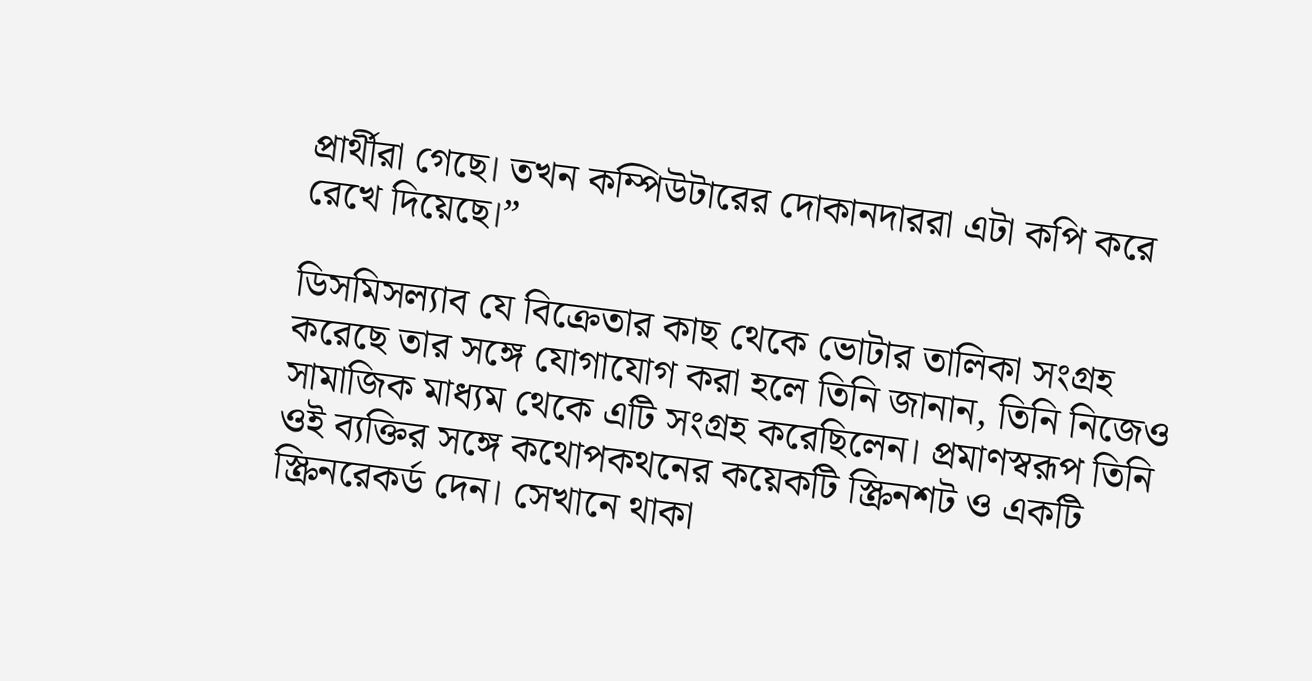প্রার্থীরা গেছে। তখন কম্পিউটারের দোকানদাররা এটা কপি করে রেখে দিয়েছে।”

ডিসমিসল্যাব যে বিক্রেতার কাছ থেকে ভোটার তালিকা সংগ্রহ করেছে তার সঙ্গে যোগাযোগ করা হলে তিনি জানান, তিনি নিজেও সামাজিক মাধ্যম থেকে এটি সংগ্রহ করেছিলেন। প্রমাণস্বরূপ তিনি ওই ব্যক্তির সঙ্গে কথোপকথনের কয়েকটি স্ক্রিনশট ও একটি স্ক্রিনরেকর্ড দেন। সেখানে থাকা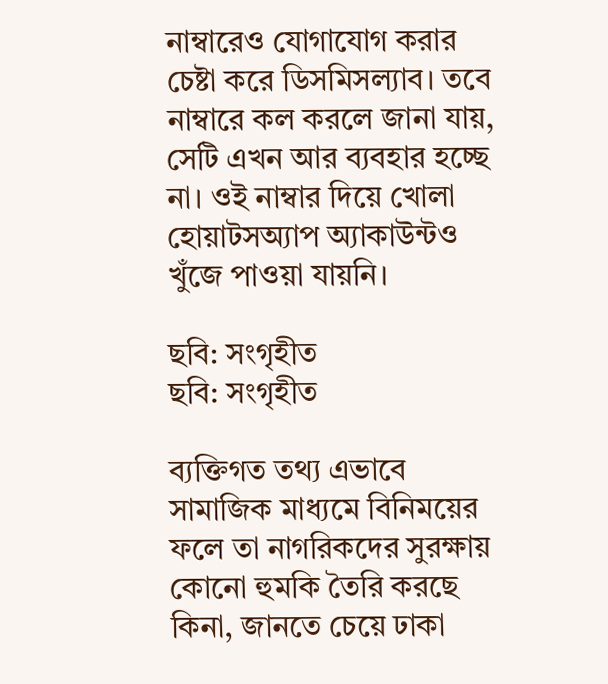নাম্বারেও যোগাযোগ করার চেষ্টা করে ডিসমিসল্যাব। তবে নাম্বারে কল করলে জানা যায়, সেটি এখন আর ব্যবহার হচ্ছে না। ওই নাম্বার দিয়ে খোলা হোয়াটসঅ্যাপ অ্যাকাউন্টও খুঁজে পাওয়া যায়নি।

ছবি: সংগৃহীত
ছবি: সংগৃহীত

ব্যক্তিগত তথ্য এভাবে সামাজিক মাধ্যমে বিনিময়ের ফলে তা নাগরিকদের সুরক্ষায় কোনো হুমকি তৈরি করছে কিনা, জানতে চেয়ে ঢাকা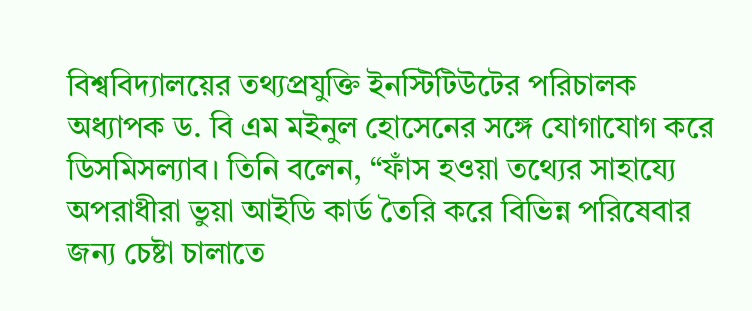বিশ্ববিদ্যালয়ের তথ্যপ্রযুক্তি ইনস্টিটিউটের পরিচালক অধ্যাপক ড. বি এম মইনুল হোসেনের সঙ্গে যোগাযোগ করে ডিসমিসল্যাব। তিনি বলেন, “ফাঁস হওয়া তথ্যের সাহায্যে অপরাধীরা ভুয়া আইডি কার্ড তৈরি করে বিভিন্ন পরিষেবার জন্য চেষ্টা চালাতে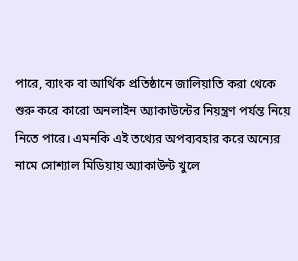পারে, ব্যাংক বা আর্থিক প্রতিষ্ঠানে জালিয়াতি করা থেকে শুরু করে কারো অনলাইন অ্যাকাউন্টের নিয়ন্ত্রণ পর্যন্ত নিয়ে নিতে পারে। এমনকি এই তথ্যের অপব্যবহার করে অন্যের নামে সোশ্যাল মিডিয়ায় অ্যাকাউন্ট খুলে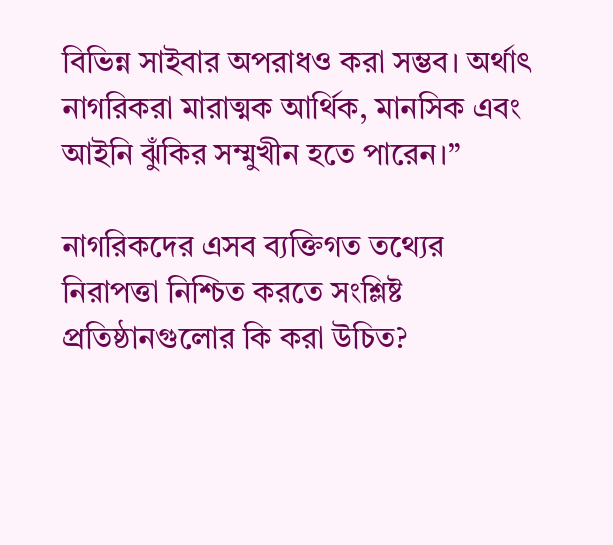বিভিন্ন সাইবার অপরাধও করা সম্ভব। অর্থাৎ নাগরিকরা মারাত্মক আর্থিক, মানসিক এবং আইনি ঝুঁকির সম্মুখীন হতে পারেন।”

নাগরিকদের এসব ব্যক্তিগত তথ্যের নিরাপত্তা নিশ্চিত করতে সংশ্লিষ্ট প্রতিষ্ঠানগুলোর কি করা উচিত?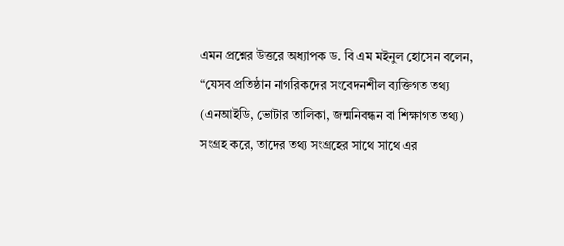এমন প্রশ্নের উত্তরে অধ্যাপক ড. বি এম মইনুল হোসেন বলেন, “যেসব প্রতিষ্ঠান নাগরিকদের সংবেদনশীল ব্যক্তিগত তথ্য (এনআইডি, ভোটার তালিকা, জন্মনিবন্ধন বা শিক্ষাগত তথ্য) সংগ্রহ করে, তাদের তথ্য সংগ্রহের সাথে সাথে এর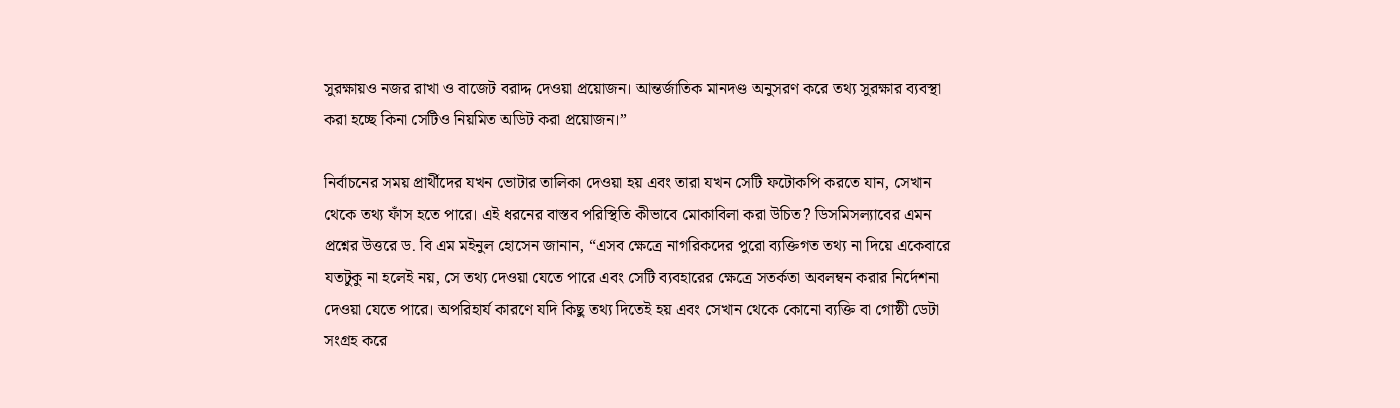সুরক্ষায়ও নজর রাখা ও বাজেট বরাদ্দ দেওয়া প্রয়োজন। আন্তর্জাতিক মানদণ্ড অনুসরণ করে তথ্য সুরক্ষার ব্যবস্থা করা হচ্ছে কিনা সেটিও নিয়মিত অডিট করা প্রয়োজন।”

নির্বাচনের সময় প্রার্থীদের যখন ভোটার তালিকা দেওয়া হয় এবং তারা যখন সেটি ফটোকপি করতে যান, সেখান থেকে তথ্য ফাঁস হতে পারে। এই ধরনের বাস্তব পরিস্থিতি কীভাবে মোকাবিলা করা উচিত? ডিসমিসল্যাবের এমন প্রশ্নের উত্তরে ড. বি এম মইনুল হোসেন জানান, “এসব ক্ষেত্রে নাগরিকদের পুরো ব্যক্তিগত তথ্য না দিয়ে একেবারে যতটুকু না হলেই নয়, সে তথ্য দেওয়া যেতে পারে এবং সেটি ব্যবহারের ক্ষেত্রে সতর্কতা অবলম্বন করার নির্দেশনা দেওয়া যেতে পারে। অপরিহার্য কারণে যদি কিছু তথ্য দিতেই হয় এবং সেখান থেকে কোনো ব্যক্তি বা গোষ্ঠী ডেটা সংগ্রহ করে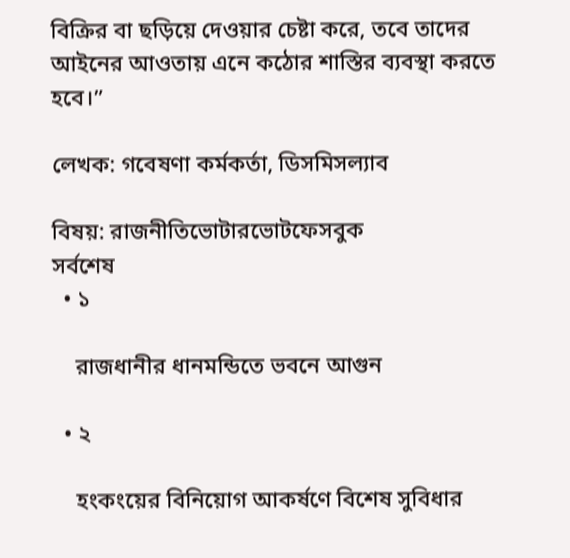বিক্রির বা ছড়িয়ে দেওয়ার চেষ্টা করে, তবে তাদের আইনের আওতায় এনে কঠোর শাস্তির ব্যবস্থা করতে হবে।”

লেখক: গবেষণা কর্মকর্তা, ডিসমিসল্যাব

বিষয়: রাজনীতিভোটারভোটফেসবুক
সর্বশেষ
  • ১

    রাজধানীর ধানমন্ডিতে ভবনে আগুন

  • ২

    হংকংয়ের বিনিয়োগ আকর্ষণে বিশেষ সুবিধার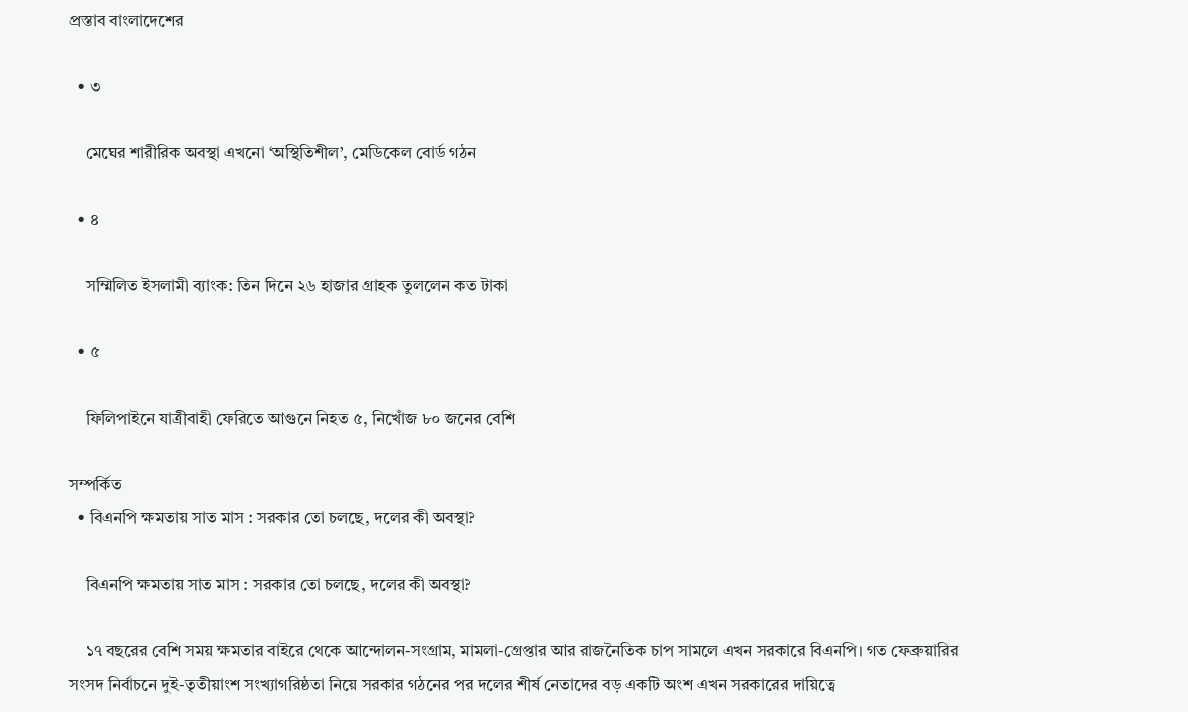প্রস্তাব বাংলাদেশের

  • ৩

    মেঘের শারীরিক অবস্থা এখনো ‘অস্থিতিশীল’, মেডিকেল বোর্ড গঠন

  • ৪

    সম্মিলিত ইসলামী ব্যাংক: তিন দিনে ২৬ হাজার গ্রাহক তুললেন কত টাকা

  • ৫

    ফিলিপাইনে যাত্রীবাহী ফেরিতে আগুনে নিহত ৫, নিখোঁজ ৮০ জনের বেশি

সম্পর্কিত
  • বিএনপি ক্ষমতায় সাত মাস : সরকার তো চলছে, দলের কী অবস্থা?

    বিএনপি ক্ষমতায় সাত মাস : সরকার তো চলছে, দলের কী অবস্থা?

    ১৭ বছরের বেশি সময় ক্ষমতার বাইরে থেকে আন্দোলন-সংগ্রাম, মামলা-গ্রেপ্তার আর রাজনৈতিক চাপ সামলে এখন সরকারে বিএনপি। গত ফেব্রুয়ারির সংসদ নির্বাচনে দুই-তৃতীয়াংশ সংখ্যাগরিষ্ঠতা নিয়ে সরকার গঠনের পর দলের শীর্ষ নেতাদের বড় একটি অংশ এখন সরকারের দায়িত্বে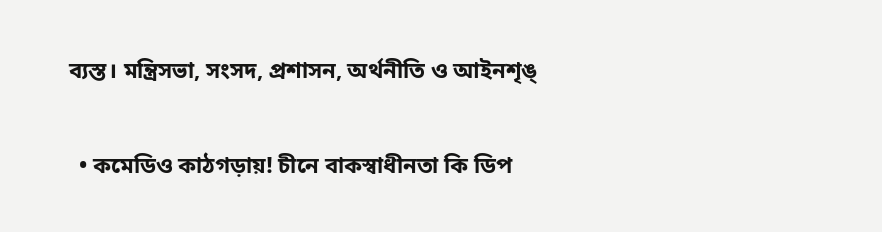ব্যস্ত। মন্ত্রিসভা, সংসদ, প্রশাসন, অর্থনীতি ও আইনশৃঙ্

  • কমেডিও কাঠগড়ায়! চীনে বাকস্বাধীনতা কি ডিপ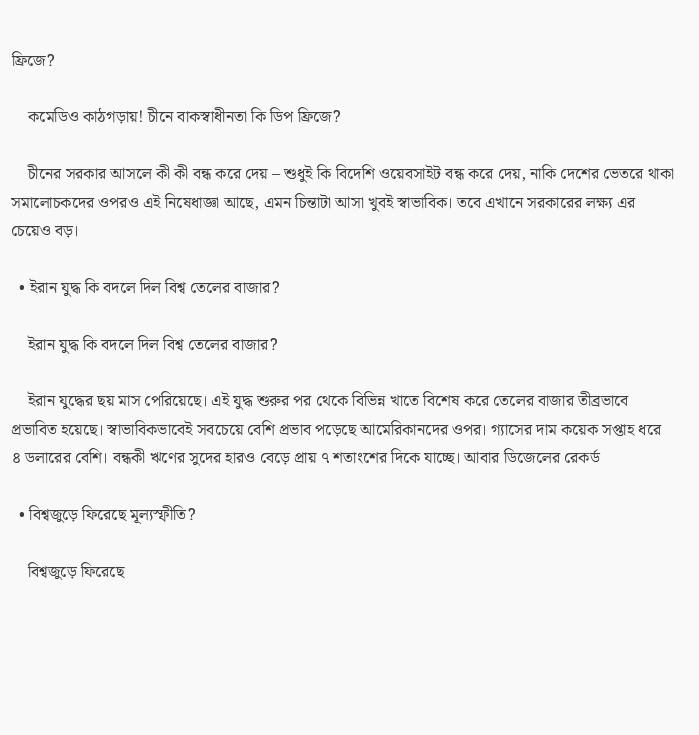ফ্রিজে?

    কমেডিও কাঠগড়ায়! চীনে বাকস্বাধীনতা কি ডিপ ফ্রিজে?

    চীনের সরকার আসলে কী কী বন্ধ করে দেয় – শুধুই কি বিদেশি ওয়েবসাইট বন্ধ করে দেয়, নাকি দেশের ভেতরে থাকা সমালোচকদের ওপরও এই নিষেধাজ্ঞা আছে, এমন চিন্তাটা আসা খুবই স্বাভাবিক। তবে এখানে সরকারের লক্ষ্য এর চেয়েও বড়।

  • ইরান যুদ্ধ কি বদলে দিল বিশ্ব তেলের বাজার?

    ইরান যুদ্ধ কি বদলে দিল বিশ্ব তেলের বাজার?

    ইরান যুদ্ধের ছয় মাস পেরিয়েছে। এই যুদ্ধ শুরুর পর থেকে বিভিন্ন খাতে বিশেষ করে তেলের বাজার তীব্রভাবে প্রভাবিত হয়েছে। স্বাভাবিকভাবেই সবচেয়ে বেশি প্রভাব পড়েছে আমেরিকানদের ওপর। গ্যাসের দাম কয়েক সপ্তাহ ধরে ৪ ডলারের বেশি। বন্ধকী ঋণের সুদের হারও বেড়ে প্রায় ৭ শতাংশের দিকে যাচ্ছে। আবার ডিজেলের রেকর্ড

  • বিশ্বজুড়ে ফিরেছে মূল্যস্ফীতি?

    বিশ্বজুড়ে ফিরেছে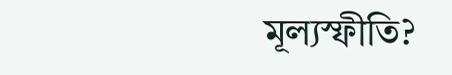মূল্যস্ফীতি?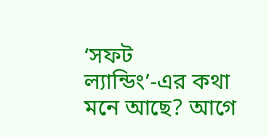‘সফট ল্যান্ডিং’-এর কথা মনে আছে? আগে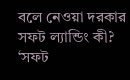বলে নেওয়া দরকার সফট ল্যান্ডিং কী? ‘সফট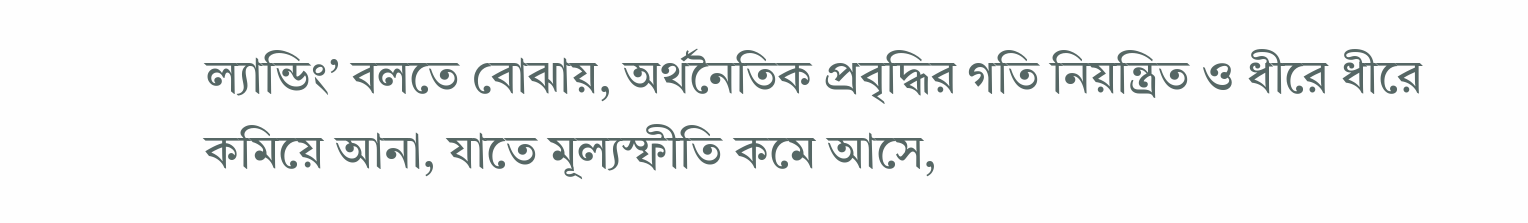ল্যান্ডিং’ বলতে বোঝায়, অর্থনৈতিক প্রবৃদ্ধির গতি নিয়ন্ত্রিত ও ধীরে ধীরে কমিয়ে আনা, যাতে মূল্যস্ফীতি কমে আসে,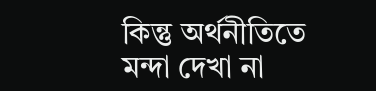কিন্তু অর্থনীতিতে মন্দা দেখা না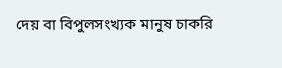দেয় বা বিপুলসংখ্যক মানুষ চাকরি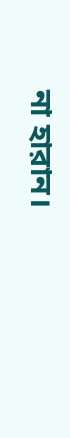না হারান।